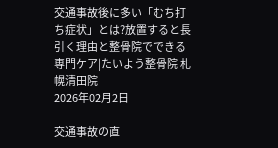交通事故後に多い「むち打ち症状」とは?放置すると長引く理由と整骨院でできる専門ケア|たいよう整骨院 札幌清田院
2026年02月2日

交通事故の直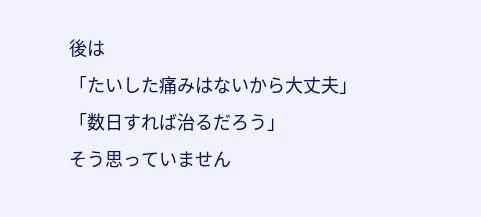後は
「たいした痛みはないから大丈夫」
「数日すれば治るだろう」
そう思っていません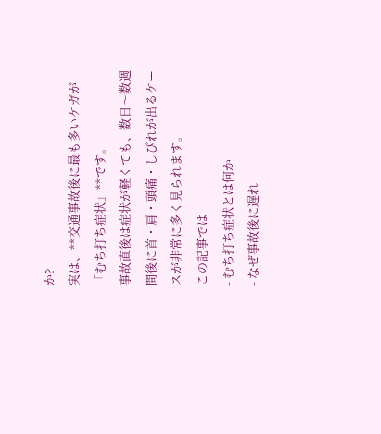か?
実は、**交通事故後に最も多いケガが「むち打ち症状」**です。
事故直後は症状が軽くても、数日〜数週間後に首・肩・頭痛・しびれが出るケースが非常に多く見られます。
この記事では
- むち打ち症状とは何か
- なぜ事故後に遅れ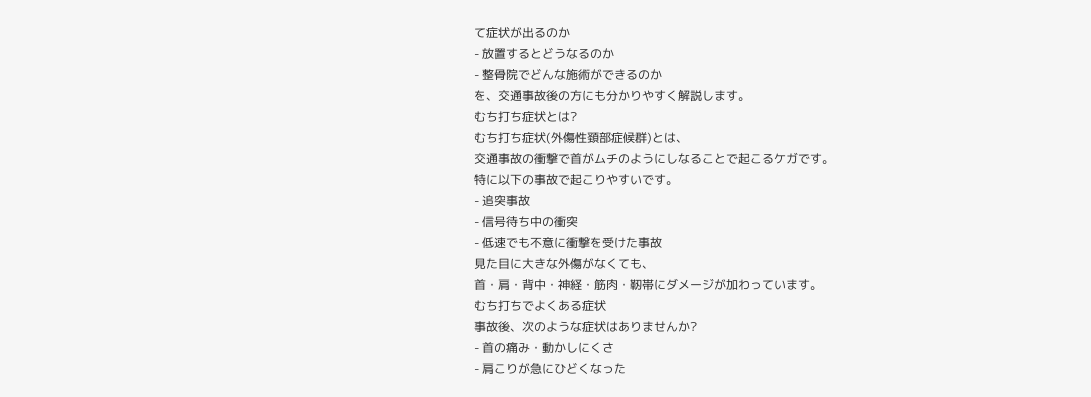て症状が出るのか
- 放置するとどうなるのか
- 整骨院でどんな施術ができるのか
を、交通事故後の方にも分かりやすく解説します。
むち打ち症状とは?
むち打ち症状(外傷性頚部症候群)とは、
交通事故の衝撃で首がムチのようにしなることで起こるケガです。
特に以下の事故で起こりやすいです。
- 追突事故
- 信号待ち中の衝突
- 低速でも不意に衝撃を受けた事故
見た目に大きな外傷がなくても、
首・肩・背中・神経・筋肉・靭帯にダメージが加わっています。
むち打ちでよくある症状
事故後、次のような症状はありませんか?
- 首の痛み・動かしにくさ
- 肩こりが急にひどくなった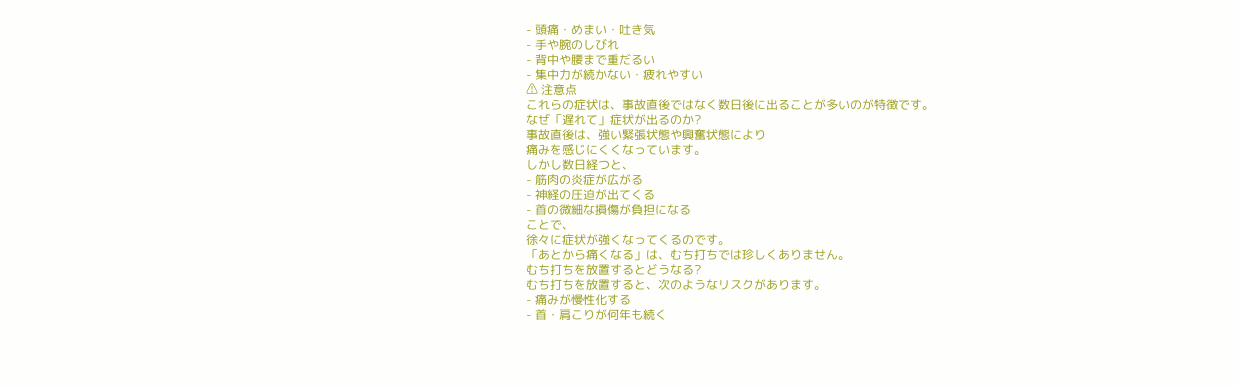- 頭痛・めまい・吐き気
- 手や腕のしびれ
- 背中や腰まで重だるい
- 集中力が続かない・疲れやすい
⚠ 注意点
これらの症状は、事故直後ではなく数日後に出ることが多いのが特徴です。
なぜ「遅れて」症状が出るのか?
事故直後は、強い緊張状態や興奮状態により
痛みを感じにくくなっています。
しかし数日経つと、
- 筋肉の炎症が広がる
- 神経の圧迫が出てくる
- 首の微細な損傷が負担になる
ことで、
徐々に症状が強くなってくるのです。
「あとから痛くなる」は、むち打ちでは珍しくありません。
むち打ちを放置するとどうなる?
むち打ちを放置すると、次のようなリスクがあります。
- 痛みが慢性化する
- 首・肩こりが何年も続く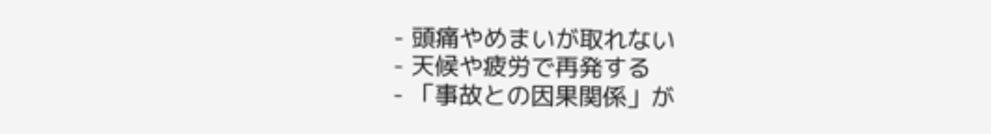- 頭痛やめまいが取れない
- 天候や疲労で再発する
- 「事故との因果関係」が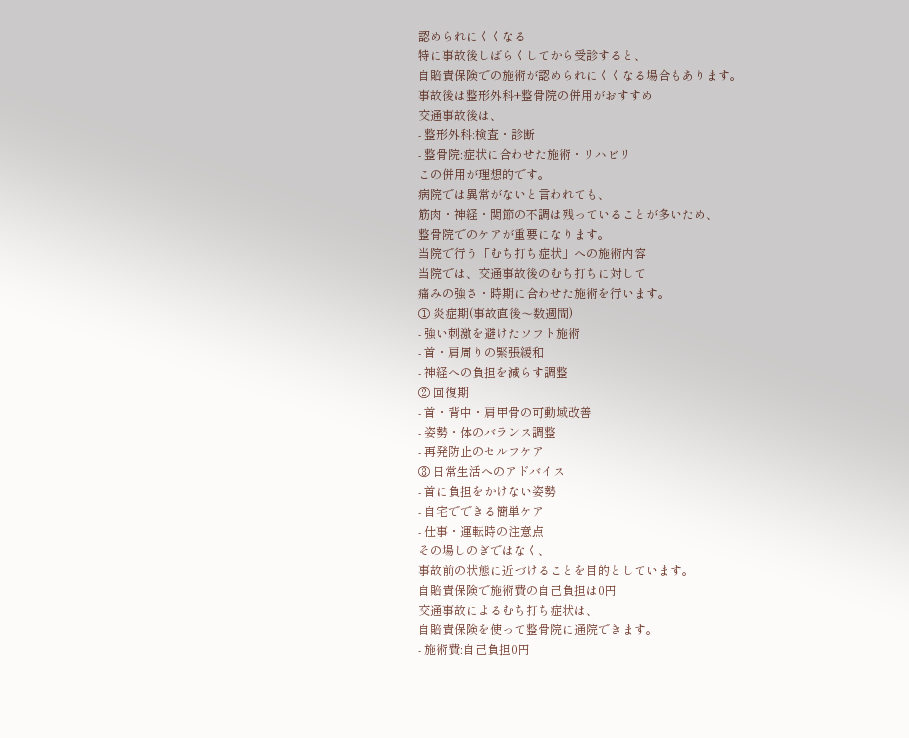認められにくくなる
特に事故後しばらくしてから受診すると、
自賠責保険での施術が認められにくくなる場合もあります。
事故後は整形外科+整骨院の併用がおすすめ
交通事故後は、
- 整形外科:検査・診断
- 整骨院:症状に合わせた施術・リハビリ
この併用が理想的です。
病院では異常がないと言われても、
筋肉・神経・関節の不調は残っていることが多いため、
整骨院でのケアが重要になります。
当院で行う「むち打ち症状」への施術内容
当院では、交通事故後のむち打ちに対して
痛みの強さ・時期に合わせた施術を行います。
① 炎症期(事故直後〜数週間)
- 強い刺激を避けたソフト施術
- 首・肩周りの緊張緩和
- 神経への負担を減らす調整
② 回復期
- 首・背中・肩甲骨の可動域改善
- 姿勢・体のバランス調整
- 再発防止のセルフケア
③ 日常生活へのアドバイス
- 首に負担をかけない姿勢
- 自宅でできる簡単ケア
- 仕事・運転時の注意点
その場しのぎではなく、
事故前の状態に近づけることを目的としています。
自賠責保険で施術費の自己負担は0円
交通事故によるむち打ち症状は、
自賠責保険を使って整骨院に通院できます。
- 施術費:自己負担0円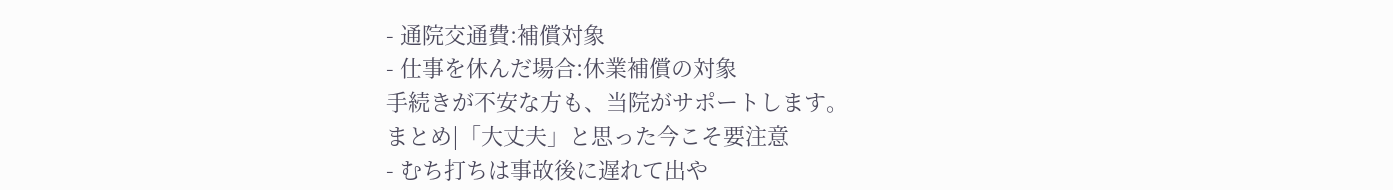- 通院交通費:補償対象
- 仕事を休んだ場合:休業補償の対象
手続きが不安な方も、当院がサポートします。
まとめ|「大丈夫」と思った今こそ要注意
- むち打ちは事故後に遅れて出や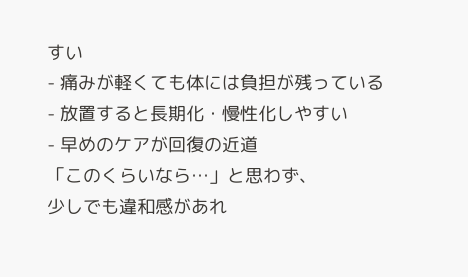すい
- 痛みが軽くても体には負担が残っている
- 放置すると長期化・慢性化しやすい
- 早めのケアが回復の近道
「このくらいなら…」と思わず、
少しでも違和感があれ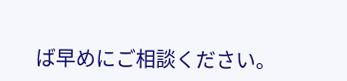ば早めにご相談ください。